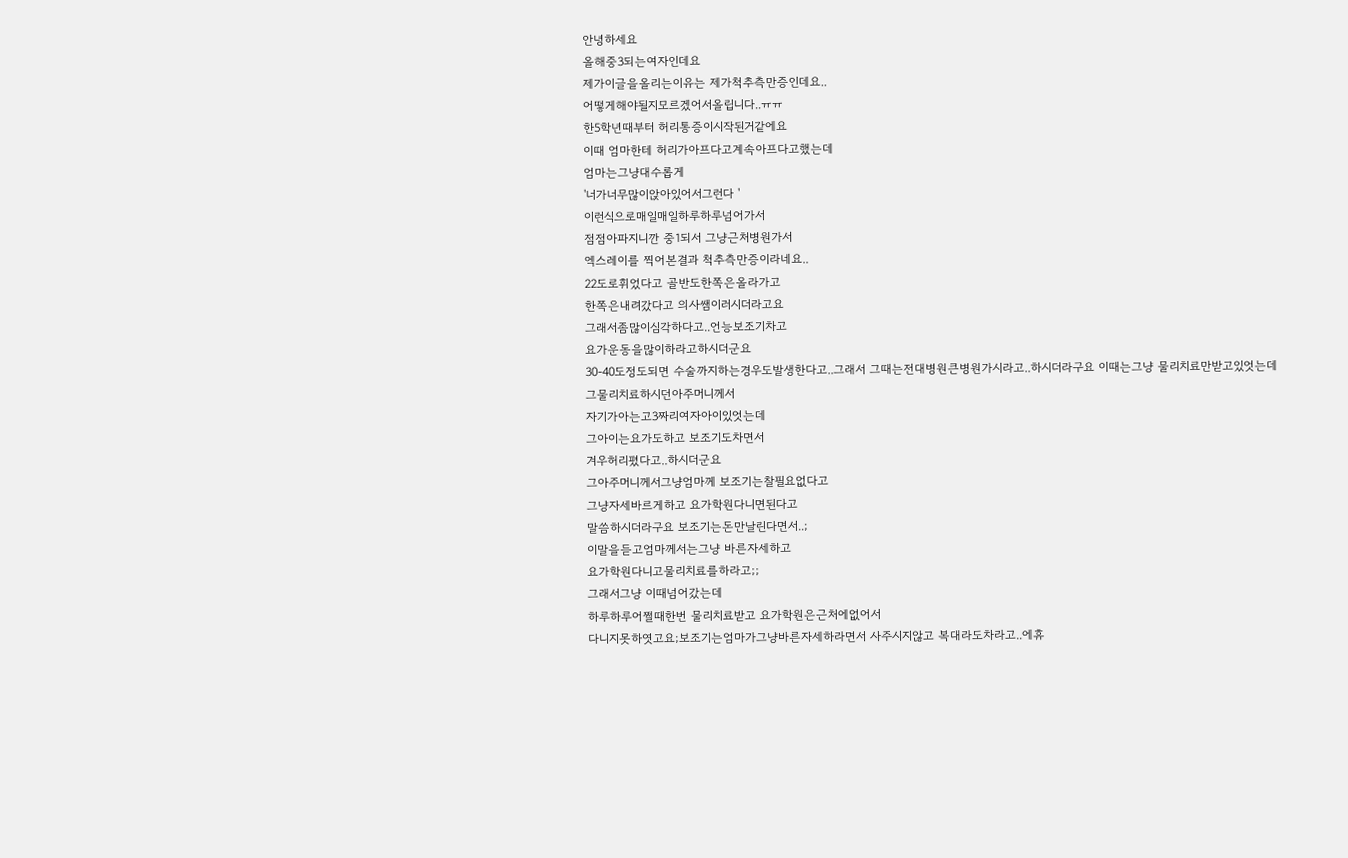안녕하세요
올해중3되는여자인데요
제가이글을올리는이유는 제가척추측만증인데요..
어떻게해야될지모르겠어서올립니다..ㅠㅠ
한5학년때부터 허리통증이시작된거같에요
이때 엄마한테 허리가아프다고계속아프다고했는데
엄마는그냥대수롭게
'너가너무많이앉아있어서그런다 '
이런식으로매일매일하루하루넘어가서
점점아파지니깐 중1되서 그냥근처병원가서
엑스레이를 찍어본결과 척추측만증이라네요..
22도로휘었다고 골반도한쪽은올라가고
한쪽은내려갔다고 의사쌤이러시더라고요
그래서좀많이심각하다고..언능보조기차고
요가운동을많이하라고하시더군요
30-40도정도되면 수술까지하는경우도발생한다고..그래서 그때는전대병원큰병원가시라고..하시더라구요 이때는그냥 물리치료만받고있엇는데
그물리치료하시던아주머니께서
자기가아는고3짜리여자아이있엇는데
그아이는요가도하고 보조기도차면서
겨우허리폈다고..하시더군요
그아주머니께서그냥엄마께 보조기는찰필요없다고
그냥자세바르게하고 요가학원다니면된다고
말씀하시더라구요 보조기는돈만날린다면서..;
이말을듣고엄마께서는그냥 바른자세하고
요가학원다니고물리치료를하라고;;
그래서그냥 이때넘어갔는데
하루하루어쩔때한번 물리치료받고 요가학원은근처에없어서
다니지못하엿고요;보조기는엄마가그냥바른자세하라면서 사주시지않고 복대라도차라고..에휴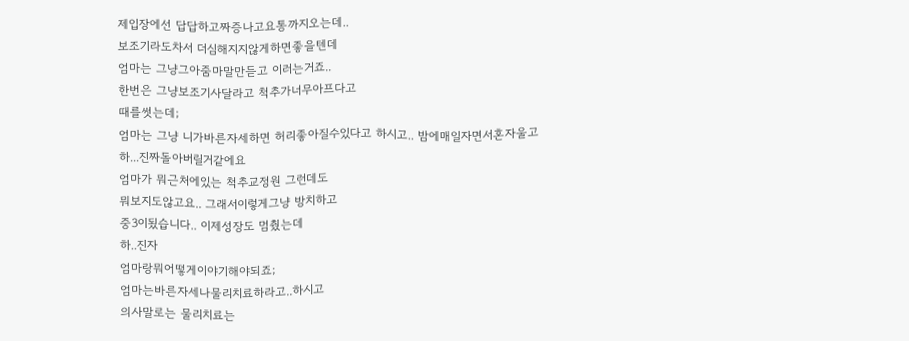제입장에선 답답하고짜증나고요통까지오는데..
보조기라도차서 더심해지지않게하면좋을텐데
엄마는 그냥그아줌마말만듣고 이러는거죠..
한번은 그냥보조기사달라고 척추가너무아프다고
때를썻는데;
엄마는 그냥 니가바른자세하면 허리좋아질수있다고 하시고.. 밤에매일자면서혼자울고
하...진짜돌아버릴거같에요
엄마가 뭐근처에있는 척추교정원 그런데도
뭐보지도않고요.. 그래서이렇게그냥 방치하고
중3이됬습니다.. 이제성장도 멈췄는데
하..진자
엄마랑뭐어떻게이야기해야되죠;
엄마는바른자세나물리치료하라고..하시고
의사말로는 물리치료는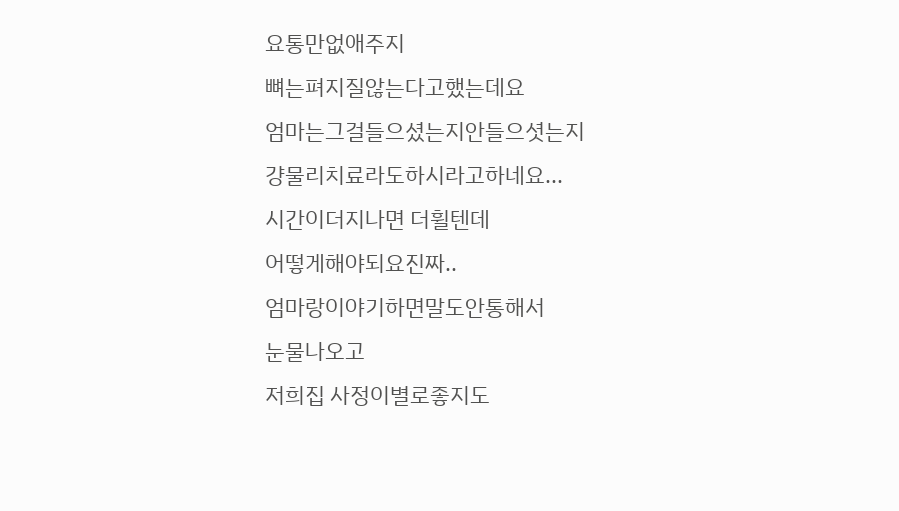요통만없애주지
뼈는펴지질않는다고했는데요
엄마는그걸들으셨는지안들으셧는지
걍물리치료라도하시라고하네요...
시간이더지나면 더휠텐데
어떻게해야되요진짜..
엄마랑이야기하면말도안통해서
눈물나오고
저희집 사정이별로좋지도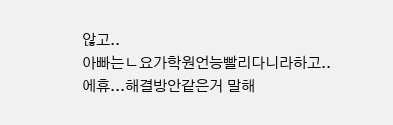않고..
아빠는ㄴ요가학원언능빨리다니라하고..
에휴...해결방안같은거 말해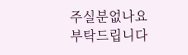주실분없나요
부탁드립니다